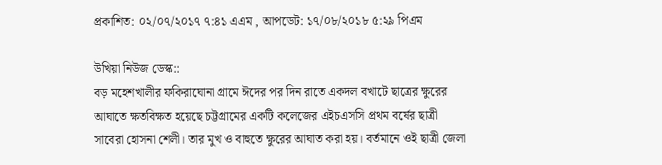প্রকাশিত: ০২/০৭/২০১৭ ৭:৪১ এএম , আপডেট: ১৭/০৮/২০১৮ ৫:২৯ পিএম

উখিয়া নিউজ ডেস্ক::
বড় মহেশখালীর ফকিরাঘোনা গ্রামে ঈদের পর দিন রাতে একদল বখাটে ছাত্রের ক্ষুরের আঘাতে ক্ষতবিক্ষত হয়েছে চট্টগ্রামের একটি কলেজের এইচএসসি প্রথম বর্ষের ছাত্রী সাবেরা হোসনা শেলী। তার মুখ ও বাহুতে ক্ষুরের আঘাত করা হয়। বর্তমানে ওই ছাত্রী জেলা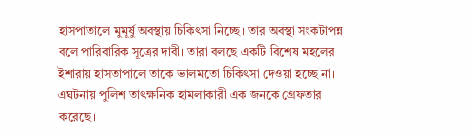হাসপাতালে মুমূর্ষু অবস্থায় চিকিৎসা নিচ্ছে। তার অবস্থা সংকটাপন্ন বলে পারিবারিক সূত্রের দাবী। তারা বলছে একটি বিশেষ মহলের ইশারায় হাসতাপালে তাকে ভালমতো চিকিৎসা দেওয়া হচ্ছে না। এঘটনায় পুলিশ তাৎক্ষনিক হামলাকারী এক জনকে গ্রেফতার করেছে।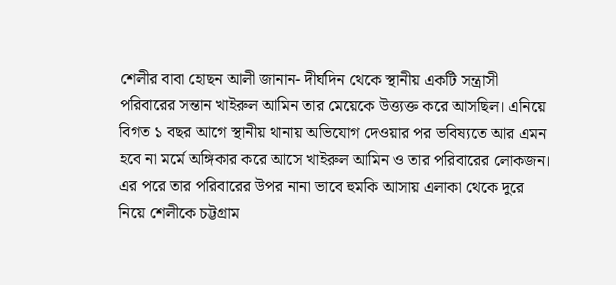শেলীর বাবা হোছন আলী জানান- দীর্ঘদিন থেকে স্থানীয় একটি সন্ত্রাসী পরিবারের সন্তান খাইরুল আমিন তার মেয়েকে উত্ত্যক্ত করে আসছিল। এনিয়ে বিগত ১ বছর আগে স্থানীয় থানায় অভিযোগ দেওয়ার পর ভবিষ্যতে আর এমন হবে না মর্মে অঙ্গিকার করে আসে খাইরুল আমিন ও তার পরিবারের লোকজন। এর পরে তার পরিবারের উপর নানা ভাবে হুমকি আসায় এলাকা থেকে দুরে নিয়ে শেলীকে চট্টগ্রাম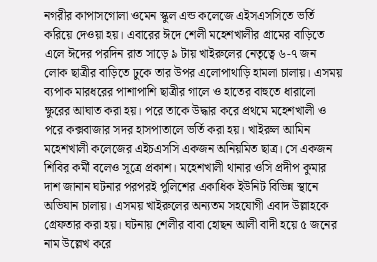নগরীর কাপাসগোলা ওমেন স্কুল এন্ড কলেজে এইসএসসিতে ভর্তি করিয়ে দেওয়া হয়। এবারের ঈদে শেলী মহেশখালীর গ্রামের বাড়িতে এলে ঈদের পরদিন রাত সাড়ে ৯ টায় খাইরুলের নেতৃত্বে ৬-৭ জন লোক ছাত্রীর বাড়িতে ঢুকে তার উপর এলোপাথাড়ি হামলা চালায়। এসময় ব্যপাক মারধরের পাশাপাশি ছাত্রীর গালে ও হাতের বাহুতে ধারালো ক্ষুরের আঘাত করা হয়। পরে তাকে উদ্ধার করে প্রথমে মহেশখালী ও পরে কক্সবাজার সদর হাসপাতালে ভর্তি করা হয়। খাইরুল আমিন মহেশখালী কলেজের এইচএসসি একজন অনিয়মিত ছাত্র। সে একজন শিবির কর্মী বলেও সূত্রে প্রকাশ। মহেশখালী থানার ওসি প্রদীপ কুমার দাশ জানান ঘটনার পরপরই পুলিশের একাধিক ইউনিট বিভিন্ন স্থানে অভিযান চালায়। এসময় খাইরুলের অন্যতম সহযোগী এবাদ উল্লাহকে গ্রেফতার করা হয়। ঘটনায় শেলীর বাবা হোছন আলী বাদী হয়ে ৫ জনের নাম উল্লেখ করে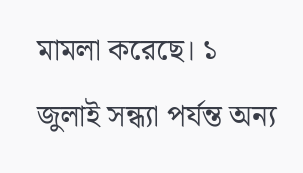মামলা করেছে। ১ জুলাই সন্ধ্যা পর্যন্ত অন্য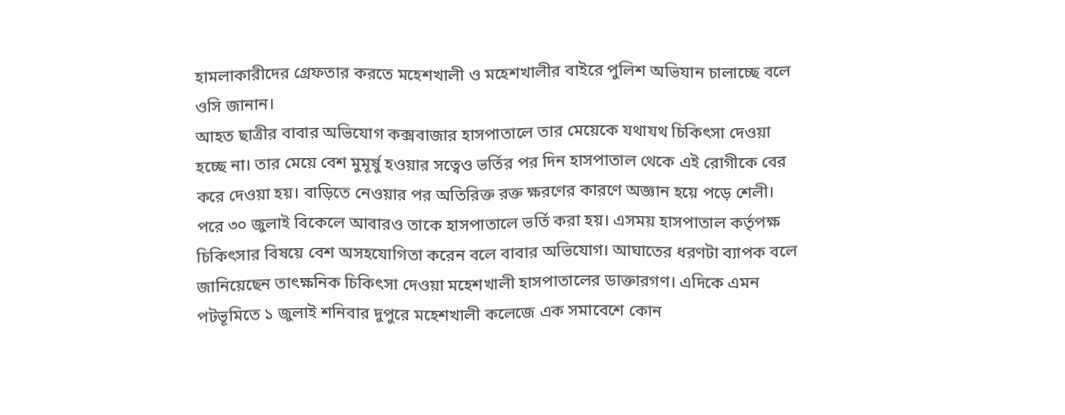হামলাকারীদের গ্রেফতার করতে মহেশখালী ও মহেশখালীর বাইরে পুলিশ অভিযান চালাচ্ছে বলে ওসি জানান।
আহত ছাত্রীর বাবার অভিযোগ কক্সবাজার হাসপাতালে তার মেয়েকে যথাযথ চিকিৎসা দেওয়া হচ্ছে না। তার মেয়ে বেশ মুমূর্ষু হওয়ার সত্বেও ভর্তির পর দিন হাসপাতাল থেকে এই রোগীকে বের করে দেওয়া হয়। বাড়িতে নেওয়ার পর অতিরিক্ত রক্ত ক্ষরণের কারণে অজ্ঞান হয়ে পড়ে শেলী। পরে ৩০ জুলাই বিকেলে আবারও তাকে হাসপাতালে ভর্তি করা হয়। এসময় হাসপাতাল কর্তৃপক্ষ চিকিৎসার বিষয়ে বেশ অসহযোগিতা করেন বলে বাবার অভিযোগ। আঘাতের ধরণটা ব্যাপক বলে জানিয়েছেন তাৎক্ষনিক চিকিৎসা দেওয়া মহেশখালী হাসপাতালের ডাক্তারগণ। এদিকে এমন পটভূমিতে ১ জুলাই শনিবার দুপুরে মহেশখালী কলেজে এক সমাবেশে কোন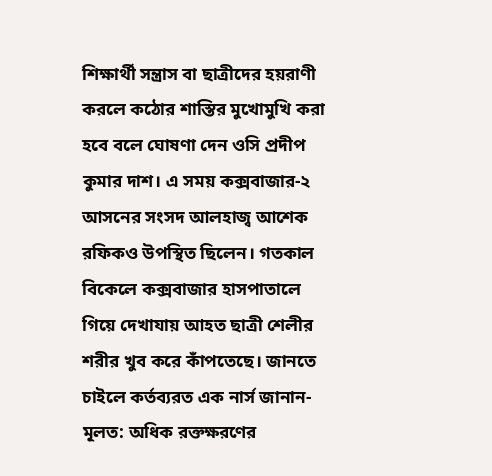শিক্ষার্থী সন্ত্রাস বা ছাত্রীদের হয়রাণী করলে কঠোর শাস্তির মুখোমুখি করা হবে বলে ঘোষণা দেন ওসি প্রদীপ কুমার দাশ। এ সময় কক্সবাজার-২ আসনের সংসদ আলহাজ্ব আশেক রফিকও উপস্থিত ছিলেন। গতকাল বিকেলে কক্সবাজার হাসপাতালে গিয়ে দেখাযায় আহত ছাত্রী শেলীর শরীর খুব করে কাঁপতেছে। জানতে চাইলে কর্তব্যরত এক নার্স জানান- মূলত: অধিক রক্তক্ষরণের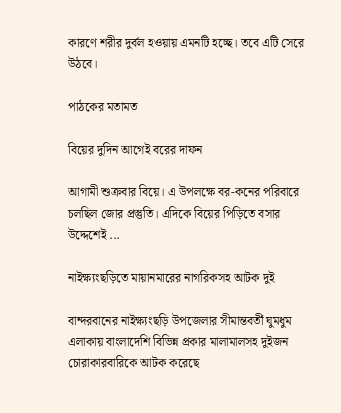কারণে শরীর দুর্বল হওয়ায় এমনটি হচ্ছে। তবে এটি সেরে উঠবে।

পাঠকের মতামত

বিয়ের দুদিন আগেই বরের দাফন

আগামী শুক্রবার বিয়ে। এ উপলক্ষে বর-কনের পরিবারে চলছিল জোর প্রস্তুতি। এদিকে বিয়ের পিড়িতে বসার উদ্দেশেই ...

নাইক্ষ্যংছড়িতে মায়ানমারের নাগরিকসহ আটক দুই

বান্দরবানের নাইক্ষ্যংছড়ি উপজেলার সীমান্তবর্তী ঘুমধুম এলাকায় বাংলাদেশি বিভিন্ন প্রকার মালামালসহ দুইজন চোরাকারবারিকে আটক করেছে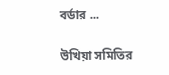বর্ডার ...

উখিয়া সমিতির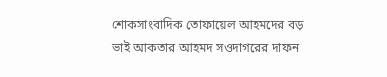শোকসাংবাদিক তোফায়েল আহমদের বড় ভাই আকতার আহমদ সওদাগরের দাফন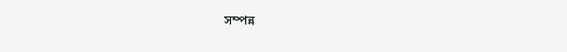সম্পন্ন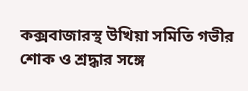কক্সবাজারস্থ উখিয়া সমিতি গভীর শোক ও শ্রদ্ধার সঙ্গে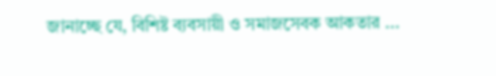জানাচ্ছে যে, বিশিষ্ট ব্যবসায়ী ও সমাজসেবক আকতার ...